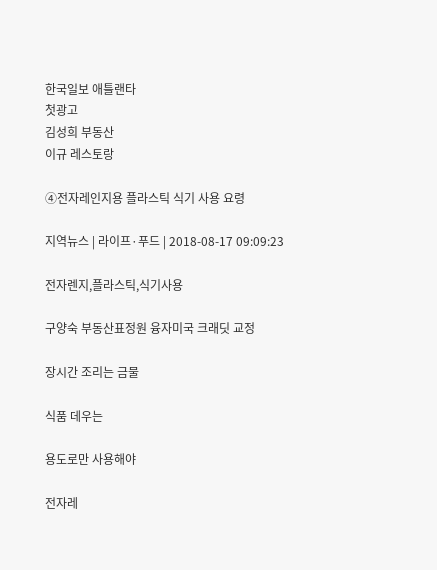한국일보 애틀랜타
첫광고
김성희 부동산
이규 레스토랑

④전자레인지용 플라스틱 식기 사용 요령

지역뉴스 | 라이프·푸드 | 2018-08-17 09:09:23

전자렌지,플라스틱,식기사용

구양숙 부동산표정원 융자미국 크래딧 교정

장시간 조리는 금물

식품 데우는

용도로만 사용해야

전자레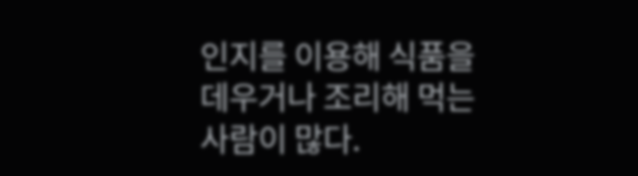인지를 이용해 식품을 데우거나 조리해 먹는 사람이 많다.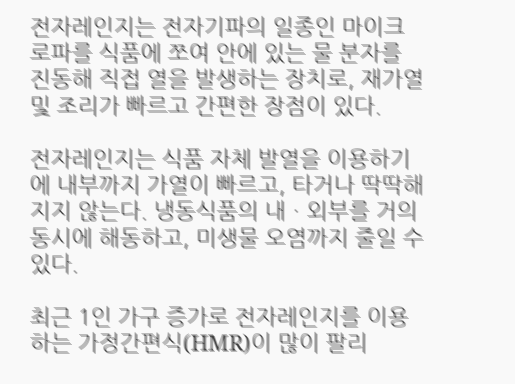전자레인지는 전자기파의 일종인 마이크로파를 식품에 쪼여 안에 있는 물 분자를 진동해 직접 열을 발생하는 장치로, 재가열 및 조리가 빠르고 간편한 장점이 있다.

전자레인지는 식품 자체 발열을 이용하기에 내부까지 가열이 빠르고, 타거나 딱딱해지지 않는다. 냉동식품의 내ㆍ외부를 거의 동시에 해동하고, 미생물 오염까지 줄일 수 있다.

최근 1인 가구 증가로 전자레인지를 이용하는 가정간편식(HMR)이 많이 팔리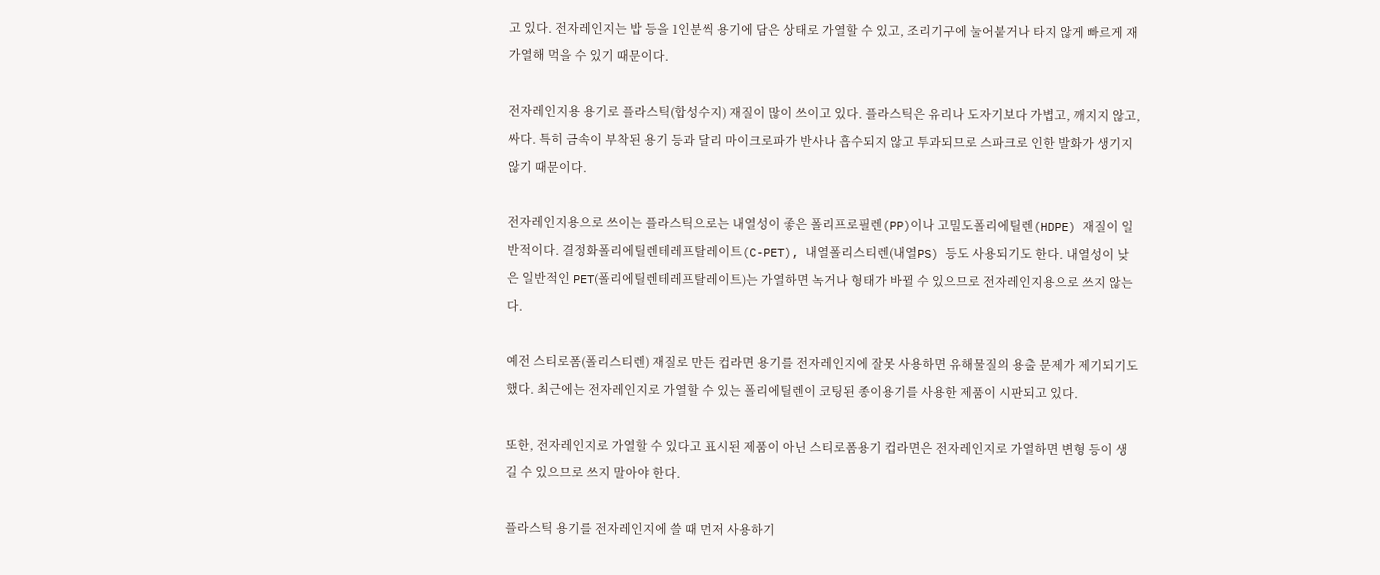고 있다. 전자레인지는 밥 등을 1인분씩 용기에 담은 상태로 가열할 수 있고, 조리기구에 눌어붙거나 타지 않게 빠르게 재가열해 먹을 수 있기 때문이다.

전자레인지용 용기로 플라스틱(합성수지) 재질이 많이 쓰이고 있다. 플라스틱은 유리나 도자기보다 가볍고, 깨지지 않고, 싸다. 특히 금속이 부착된 용기 등과 달리 마이크로파가 반사나 흡수되지 않고 투과되므로 스파크로 인한 발화가 생기지 않기 때문이다.

전자레인지용으로 쓰이는 플라스틱으로는 내열성이 좋은 폴리프로필렌(PP)이나 고밀도폴리에틸렌(HDPE) 재질이 일반적이다. 결정화폴리에틸렌테레프탈레이트(C-PET), 내열폴리스티렌(내열PS) 등도 사용되기도 한다. 내열성이 낮은 일반적인 PET(폴리에틸렌테레프탈레이트)는 가열하면 녹거나 형태가 바뀔 수 있으므로 전자레인지용으로 쓰지 않는다.

예전 스티로폼(폴리스티렌) 재질로 만든 컵라면 용기를 전자레인지에 잘못 사용하면 유해물질의 용출 문제가 제기되기도 했다. 최근에는 전자레인지로 가열할 수 있는 폴리에틸렌이 코팅된 종이용기를 사용한 제품이 시판되고 있다.

또한, 전자레인지로 가열할 수 있다고 표시된 제품이 아닌 스티로폼용기 컵라면은 전자레인지로 가열하면 변형 등이 생길 수 있으므로 쓰지 말아야 한다.

플라스틱 용기를 전자레인지에 쓸 때 먼저 사용하기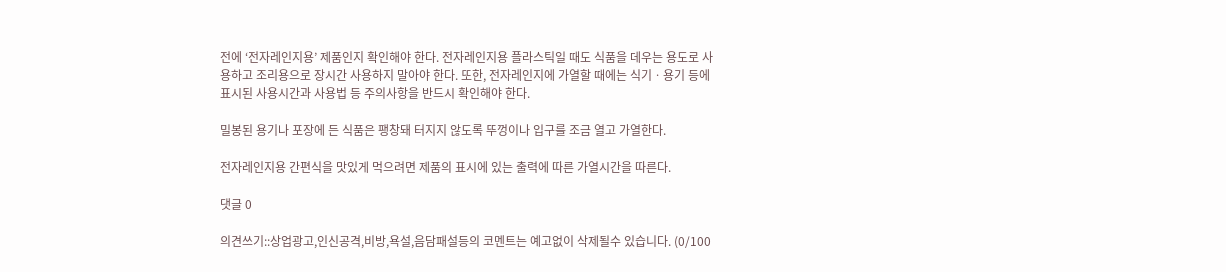전에 ‘전자레인지용’ 제품인지 확인해야 한다. 전자레인지용 플라스틱일 때도 식품을 데우는 용도로 사용하고 조리용으로 장시간 사용하지 말아야 한다. 또한, 전자레인지에 가열할 때에는 식기ㆍ용기 등에 표시된 사용시간과 사용법 등 주의사항을 반드시 확인해야 한다.

밀봉된 용기나 포장에 든 식품은 팽창돼 터지지 않도록 뚜껑이나 입구를 조금 열고 가열한다.

전자레인지용 간편식을 맛있게 먹으려면 제품의 표시에 있는 출력에 따른 가열시간을 따른다.

댓글 0

의견쓰기::상업광고,인신공격,비방,욕설,음담패설등의 코멘트는 예고없이 삭제될수 있습니다. (0/100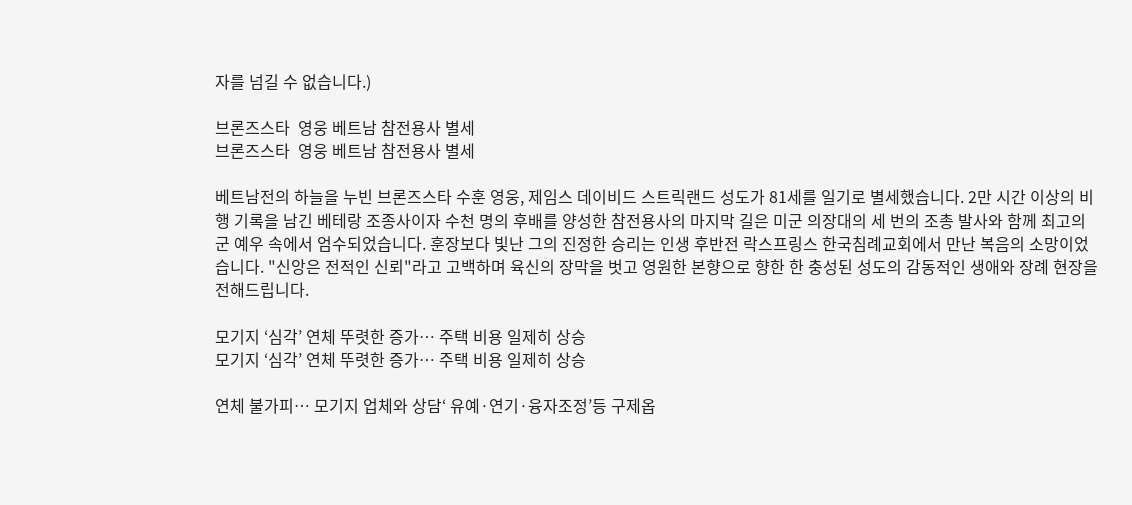자를 넘길 수 없습니다.)

브론즈스타  영웅 베트남 참전용사 별세
브론즈스타  영웅 베트남 참전용사 별세

베트남전의 하늘을 누빈 브론즈스타 수훈 영웅, 제임스 데이비드 스트릭랜드 성도가 81세를 일기로 별세했습니다. 2만 시간 이상의 비행 기록을 남긴 베테랑 조종사이자 수천 명의 후배를 양성한 참전용사의 마지막 길은 미군 의장대의 세 번의 조총 발사와 함께 최고의 군 예우 속에서 엄수되었습니다. 훈장보다 빛난 그의 진정한 승리는 인생 후반전 락스프링스 한국침례교회에서 만난 복음의 소망이었습니다. "신앙은 전적인 신뢰"라고 고백하며 육신의 장막을 벗고 영원한 본향으로 향한 한 충성된 성도의 감동적인 생애와 장례 현장을 전해드립니다.

모기지 ‘심각’ 연체 뚜렷한 증가… 주택 비용 일제히 상승
모기지 ‘심각’ 연체 뚜렷한 증가… 주택 비용 일제히 상승

연체 불가피… 모기지 업체와 상담‘ 유예·연기·융자조정’등 구제옵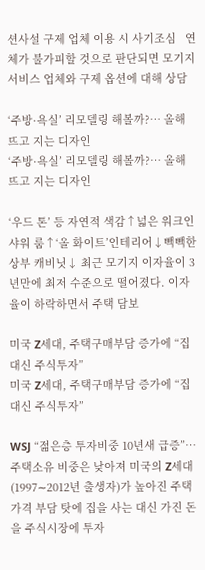션사설 구제 업체 이용 시 사기조심   연체가 불가피할 것으로 판단되면 모기지 서비스 업체와 구제 옵션에 대해 상담

‘주방·욕실’ 리모델링 해볼까?… 올해 뜨고 지는 디자인
‘주방·욕실’ 리모델링 해볼까?… 올해 뜨고 지는 디자인

‘우드 톤’ 등 자연적 색감↑넓은 워크인 샤워 룸↑‘올 화이트’인테리어↓빽빽한 상부 캐비닛↓ 최근 모기지 이자율이 3년만에 최저 수준으로 떨어졌다. 이자율이 하락하면서 주택 담보

미국 Z세대, 주택구매부담 증가에 “집 대신 주식투자”
미국 Z세대, 주택구매부담 증가에 “집 대신 주식투자”

WSJ “젊은층 투자비중 10년새 급증”…주택소유 비중은 낮아져 미국의 Z세대(1997∼2012년 출생자)가 높아진 주택 가격 부담 탓에 집을 사는 대신 가진 돈을 주식시장에 투자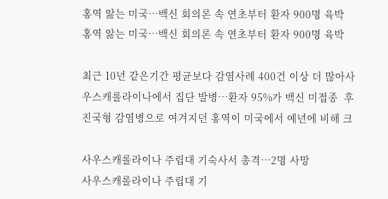홍역 앓는 미국…백신 회의론 속 연초부터 환자 900명 육박
홍역 앓는 미국…백신 회의론 속 연초부터 환자 900명 육박

최근 10년 같은기간 평균보다 감염사례 400건 이상 더 많아사우스캐롤라이나에서 집단 발병…환자 95%가 백신 미접종  후진국형 감염병으로 여겨지던 홍역이 미국에서 예년에 비해 크

사우스캐롤라이나 주립대 기숙사서 총격…2명 사망
사우스캐롤라이나 주립대 기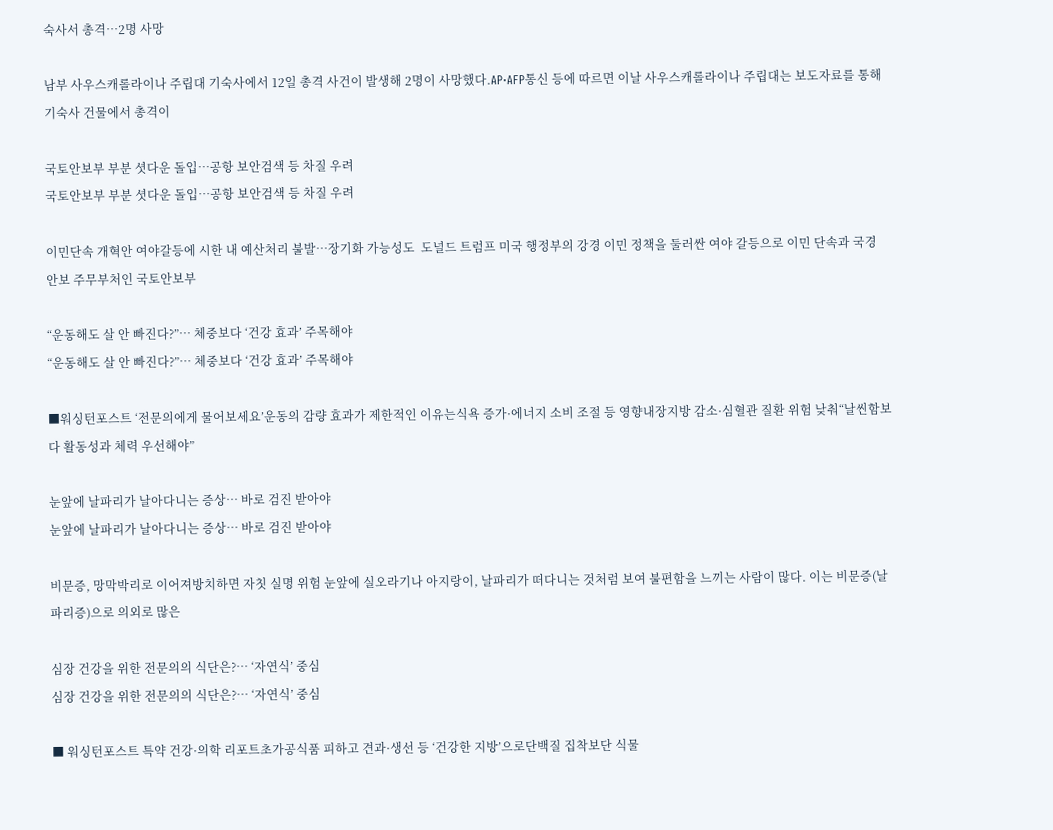숙사서 총격…2명 사망

남부 사우스캐롤라이나 주립대 기숙사에서 12일 총격 사건이 발생해 2명이 사망했다.AP·AFP통신 등에 따르면 이날 사우스캐롤라이나 주립대는 보도자료를 통해 기숙사 건물에서 총격이

국토안보부 부분 셧다운 돌입…공항 보안검색 등 차질 우려
국토안보부 부분 셧다운 돌입…공항 보안검색 등 차질 우려

이민단속 개혁안 여야갈등에 시한 내 예산처리 불발…장기화 가능성도  도널드 트럼프 미국 행정부의 강경 이민 정책을 둘러싼 여야 갈등으로 이민 단속과 국경 안보 주무부처인 국토안보부

“운동해도 살 안 빠진다?”… 체중보다 ‘건강 효과’ 주목해야
“운동해도 살 안 빠진다?”… 체중보다 ‘건강 효과’ 주목해야

■워싱턴포스트 ‘전문의에게 물어보세요’운동의 감량 효과가 제한적인 이유는식욕 증가·에너지 소비 조절 등 영향내장지방 감소·심혈관 질환 위험 낮춰“날씬함보다 활동성과 체력 우선해야”

눈앞에 날파리가 날아다니는 증상… 바로 검진 받아야
눈앞에 날파리가 날아다니는 증상… 바로 검진 받아야

비문증, 망막박리로 이어져방치하면 자칫 실명 위험 눈앞에 실오라기나 아지랑이, 날파리가 떠다니는 것처럼 보여 불편함을 느끼는 사람이 많다. 이는 비문증(날파리증)으로 의외로 많은

심장 건강을 위한 전문의의 식단은?… ‘자연식’ 중심
심장 건강을 위한 전문의의 식단은?… ‘자연식’ 중심

■ 워싱턴포스트 특약 건강·의학 리포트초가공식품 피하고 견과·생선 등 ‘건강한 지방’으로단백질 집착보단 식물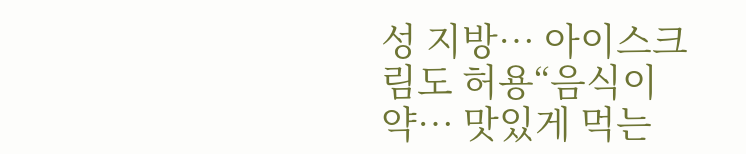성 지방… 아이스크림도 허용“음식이 약… 맛있게 먹는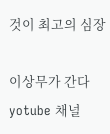것이 최고의 심장

이상무가 간다 yotube 채널